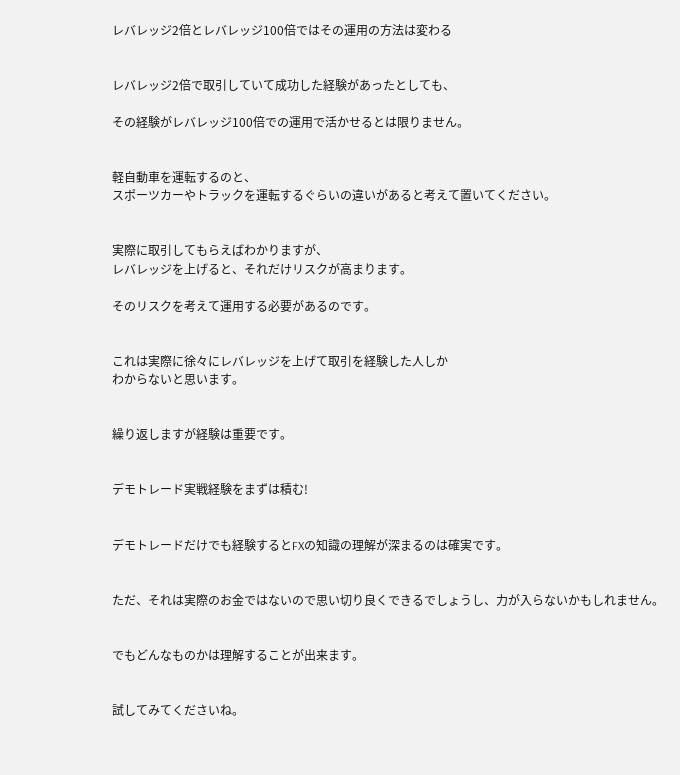レバレッジ2倍とレバレッジ100倍ではその運用の方法は変わる


レバレッジ2倍で取引していて成功した経験があったとしても、

その経験がレバレッジ100倍での運用で活かせるとは限りません。


軽自動車を運転するのと、
スポーツカーやトラックを運転するぐらいの違いがあると考えて置いてください。


実際に取引してもらえばわかりますが、
レバレッジを上げると、それだけリスクが高まります。

そのリスクを考えて運用する必要があるのです。


これは実際に徐々にレバレッジを上げて取引を経験した人しか
わからないと思います。


繰り返しますが経験は重要です。


デモトレード実戦経験をまずは積む!


デモトレードだけでも経験するとFXの知識の理解が深まるのは確実です。


ただ、それは実際のお金ではないので思い切り良くできるでしょうし、力が入らないかもしれません。


でもどんなものかは理解することが出来ます。


試してみてくださいね。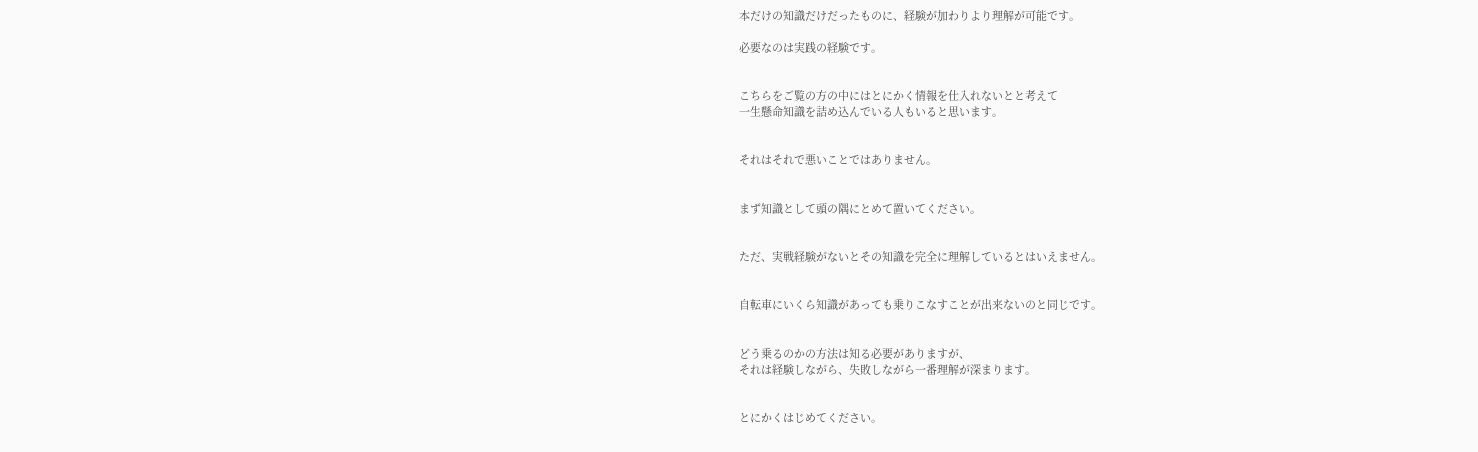本だけの知識だけだったものに、経験が加わりより理解が可能です。

必要なのは実践の経験です。


こちらをご覧の方の中にはとにかく情報を仕入れないとと考えて
一生懸命知識を詰め込んでいる人もいると思います。


それはそれで悪いことではありません。


まず知識として頭の隅にとめて置いてください。


ただ、実戦経験がないとその知識を完全に理解しているとはいえません。


自転車にいくら知識があっても乗りこなすことが出来ないのと同じです。


どう乗るのかの方法は知る必要がありますが、
それは経験しながら、失敗しながら一番理解が深まります。


とにかくはじめてください。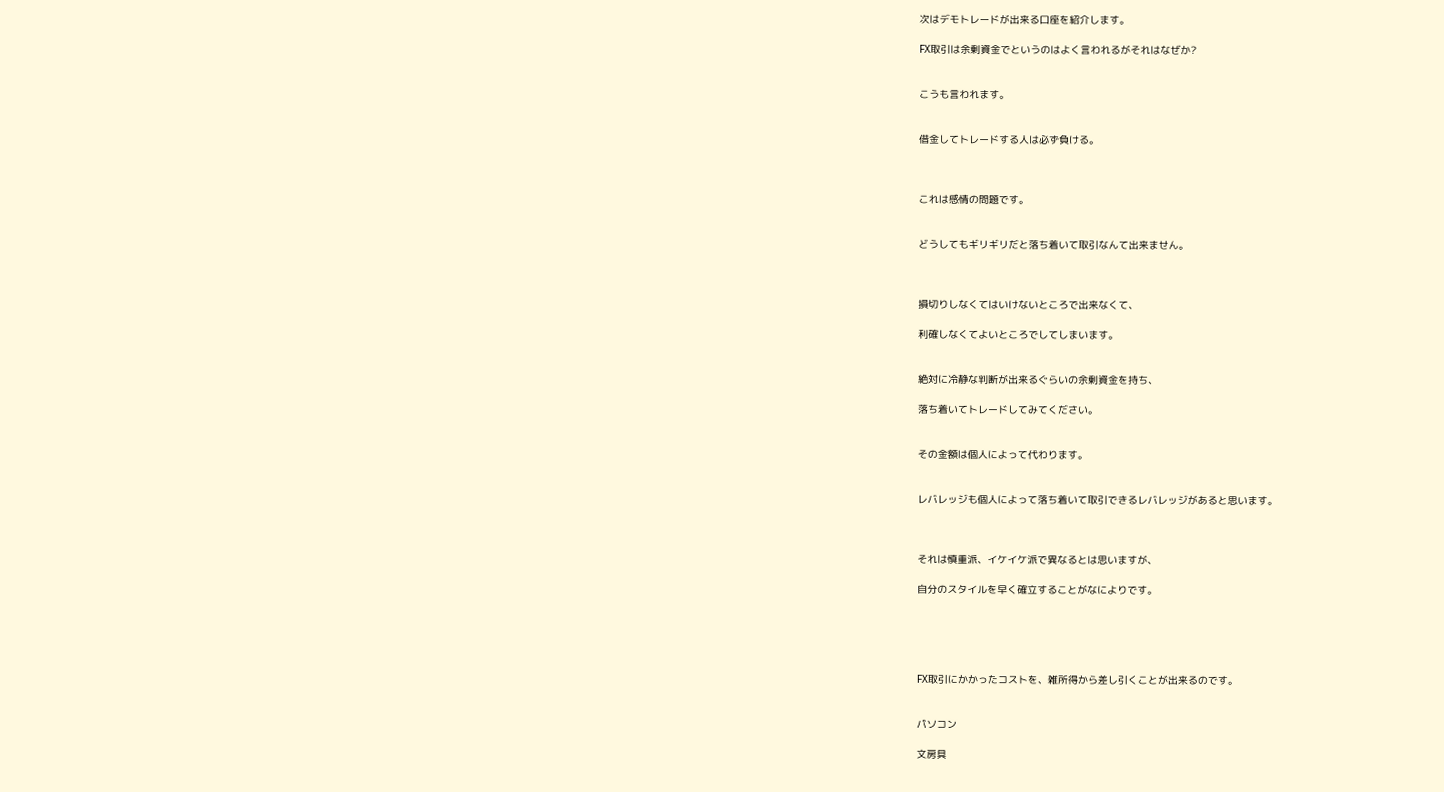次はデモトレードが出来る口座を紹介します。

FX取引は余剰資金でというのはよく言われるがそれはなぜか?


こうも言われます。


借金してトレードする人は必ず負ける。



これは感情の問題です。


どうしてもギリギリだと落ち着いて取引なんて出来ません。



損切りしなくてはいけないところで出来なくて、

利確しなくてよいところでしてしまいます。


絶対に冷静な判断が出来るぐらいの余剰資金を持ち、

落ち着いてトレードしてみてください。


その金額は個人によって代わります。


レバレッジも個人によって落ち着いて取引できるレバレッジがあると思います。



それは慎重派、イケイケ派で異なるとは思いますが、

自分のスタイルを早く確立することがなによりです。





FX取引にかかったコストを、雑所得から差し引くことが出来るのです。


パソコン

文房具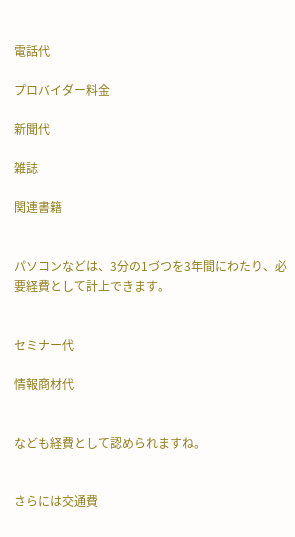電話代

プロバイダー料金

新聞代

雑誌

関連書籍


パソコンなどは、3分の1づつを3年間にわたり、必要経費として計上できます。


セミナー代

情報商材代


なども経費として認められますね。


さらには交通費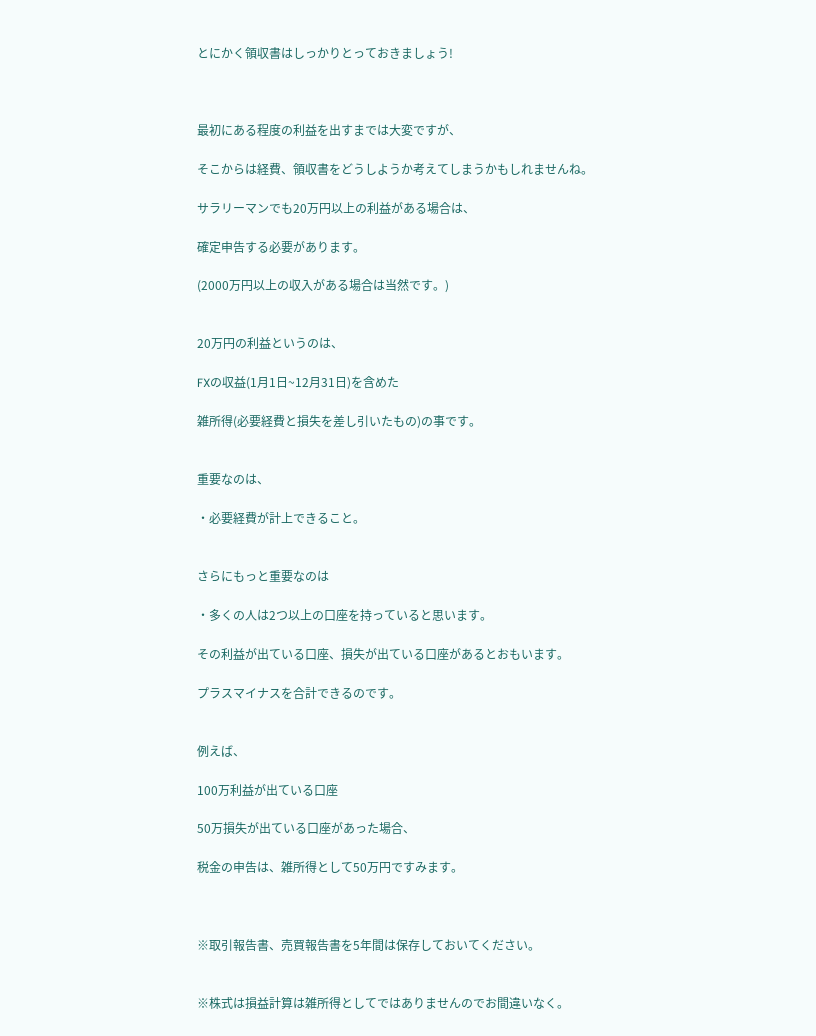とにかく領収書はしっかりとっておきましょう!



最初にある程度の利益を出すまでは大変ですが、

そこからは経費、領収書をどうしようか考えてしまうかもしれませんね。

サラリーマンでも20万円以上の利益がある場合は、

確定申告する必要があります。

(2000万円以上の収入がある場合は当然です。)


20万円の利益というのは、

FXの収益(1月1日~12月31日)を含めた

雑所得(必要経費と損失を差し引いたもの)の事です。


重要なのは、

・必要経費が計上できること。


さらにもっと重要なのは

・多くの人は2つ以上の口座を持っていると思います。

その利益が出ている口座、損失が出ている口座があるとおもいます。

プラスマイナスを合計できるのです。


例えば、

100万利益が出ている口座

50万損失が出ている口座があった場合、

税金の申告は、雑所得として50万円ですみます。



※取引報告書、売買報告書を5年間は保存しておいてください。


※株式は損益計算は雑所得としてではありませんのでお間違いなく。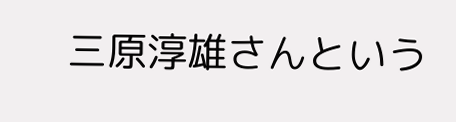三原淳雄さんという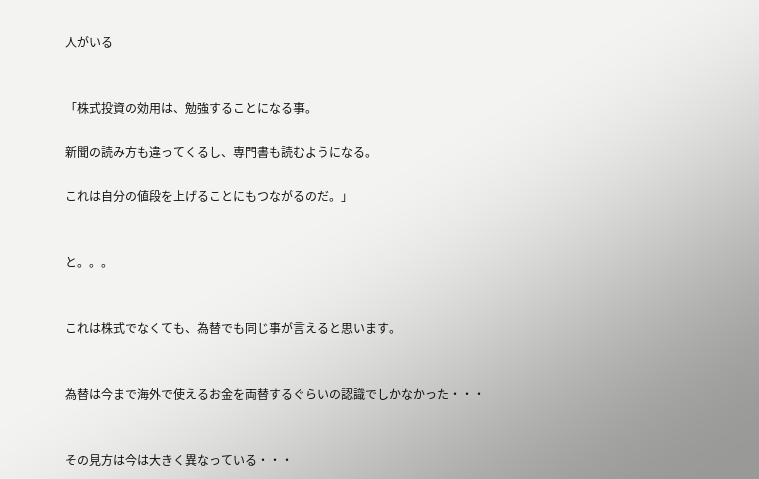人がいる


「株式投資の効用は、勉強することになる事。

新聞の読み方も違ってくるし、専門書も読むようになる。

これは自分の値段を上げることにもつながるのだ。」


と。。。


これは株式でなくても、為替でも同じ事が言えると思います。


為替は今まで海外で使えるお金を両替するぐらいの認識でしかなかった・・・


その見方は今は大きく異なっている・・・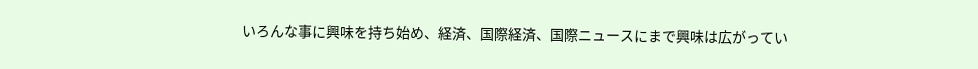いろんな事に興味を持ち始め、経済、国際経済、国際ニュースにまで興味は広がってい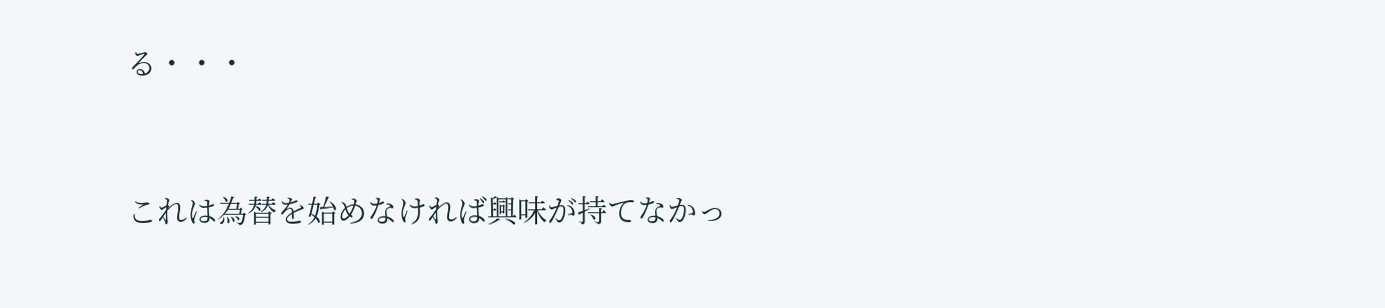る・・・



これは為替を始めなければ興味が持てなかっ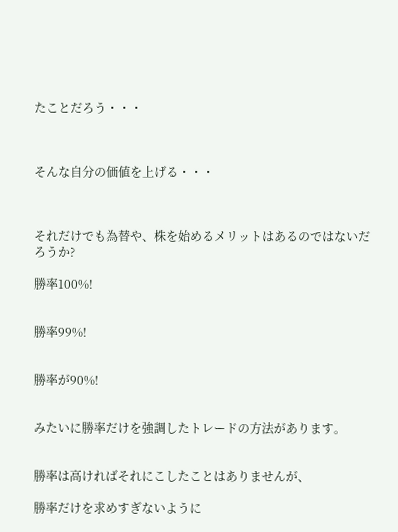たことだろう・・・



そんな自分の価値を上げる・・・



それだけでも為替や、株を始めるメリットはあるのではないだろうか?

勝率100%!


勝率99%!


勝率が90%!


みたいに勝率だけを強調したトレードの方法があります。


勝率は高ければそれにこしたことはありませんが、

勝率だけを求めすぎないように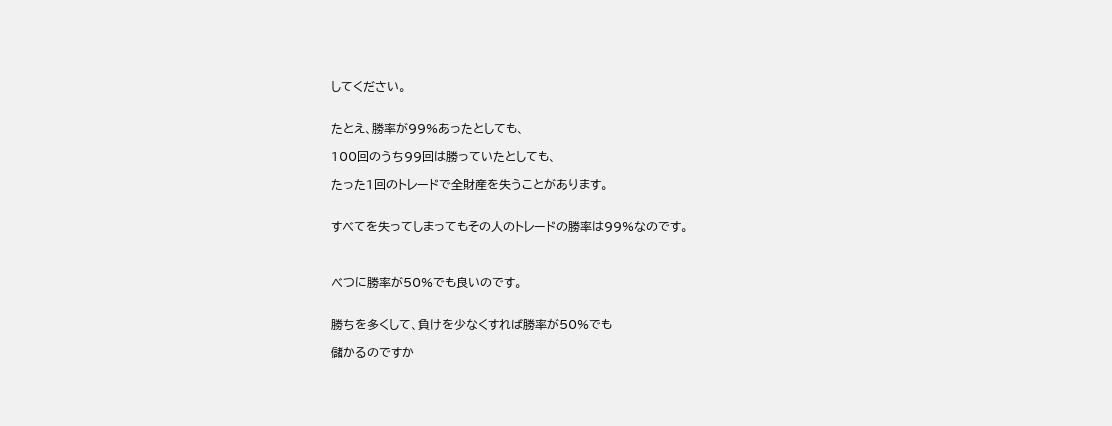してください。


たとえ、勝率が99%あったとしても、

100回のうち99回は勝っていたとしても、

たった1回のトレードで全財産を失うことがあります。


すべてを失ってしまってもその人のトレードの勝率は99%なのです。



べつに勝率が50%でも良いのです。


勝ちを多くして、負けを少なくすれば勝率が50%でも

儲かるのですか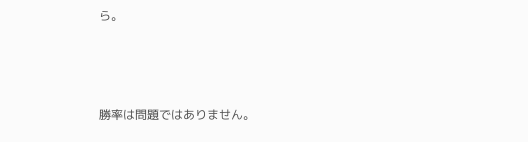ら。



勝率は問題ではありません。